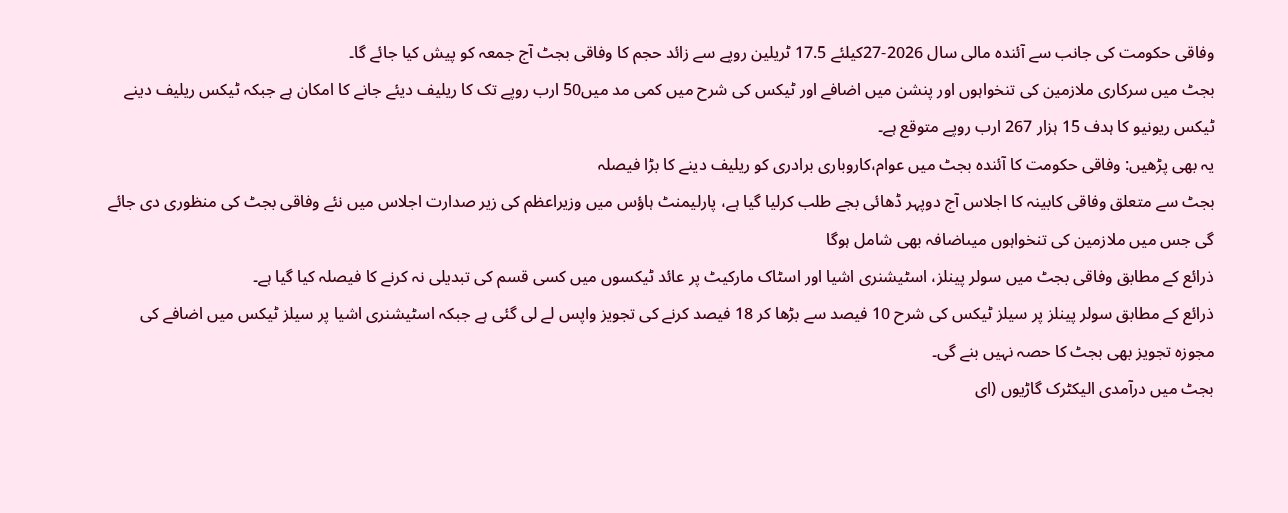وفاقی حکومت کی جانب سے آئندہ مالی سال 2026-27کیلئے 17.5 ٹریلین روپے سے زائد حجم کا وفاقی بجٹ آج جمعہ کو پیش کیا جائے گا۔
بجٹ میں سرکاری ملازمین کی تنخواہوں اور پنشن میں اضافے اور ٹیکس کی شرح میں کمی مد میں50 ارب روپے تک کا ریلیف دیئے جانے کا امکان ہے جبکہ ٹیکس ریلیف دینے ٹیکس ریونیو کا ہدف 15 ہزار 267 ارب روپے متوقع ہے۔
یہ بھی پڑھیں: وفاقی حکومت کا آئندہ بجٹ میں عوام،کاروباری برادری کو ریلیف دینے کا بڑا فیصلہ
بجٹ سے متعلق وفاقی کابینہ کا اجلاس آج دوپہر ڈھائی بجے طلب کرلیا گیا ہے، پارلیمنٹ ہاؤس میں وزیراعظم کی زیر صدارت اجلاس میں نئے وفاقی بجٹ کی منظوری دی جائے گی جس میں ملازمین کی تنخواہوں میںاضافہ بھی شامل ہوگا
ذرائع کے مطابق وفاقی بجٹ میں سولر پینلز، اسٹیشنری اشیا اور اسٹاک مارکیٹ پر عائد ٹیکسوں میں کسی قسم کی تبدیلی نہ کرنے کا فیصلہ کیا گیا ہے۔
ذرائع کے مطابق سولر پینلز پر سیلز ٹیکس کی شرح 10 فیصد سے بڑھا کر 18 فیصد کرنے کی تجویز واپس لے لی گئی ہے جبکہ اسٹیشنری اشیا پر سیلز ٹیکس میں اضافے کی مجوزہ تجویز بھی بجٹ کا حصہ نہیں بنے گی۔
بجٹ میں درآمدی الیکٹرک گاڑیوں (ای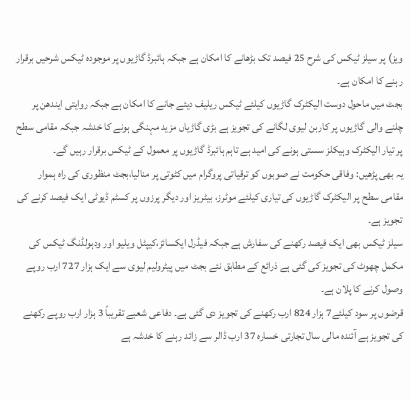ویز) پر سیلز ٹیکس کی شرح 25 فیصد تک بڑھانے کا امکان ہے جبکہ ہائبرڈ گاڑیوں پر موجودہ ٹیکس شرحیں برقرار رہنے کا امکان ہے۔
بجٹ میں ماحول دوست الیکٹرک گاڑیوں کیلئے ٹیکس ریلیف دیئے جانے کا امکان ہے جبکہ روایتی ایندھن پر چلنے والی گاڑیوں پر کاربن لیوی لگانے کی تجویز ہے بڑی گاڑیاں مزید مہنگی ہونے کا خدشہ جبکہ مقامی سطح پر تیار الیکٹرک وہیکلز سستی ہونے کی امید ہے تاہم ہائبرڈ گاڑیوں پر معمول کے ٹیکس برقرار رہیں گے۔
یہ بھی پڑھیں: وفاقی حکومت نے صوبوں کو ترقیاتی پروگرام میں کٹوتی پر منالیا،بجٹ منظوری کی راہ ہموار
مقامی سطح پر الیکٹرک گاڑیوں کی تیاری کیلئے موٹرز، بیٹریز اور دیگر پرزوں پر کسٹم ڈیوٹی ایک فیصد کرنے کی تجویز ہے۔
سیلز ٹیکس بھی ایک فیصد رکھنے کی سفارش ہے جبکہ فیڈرل ایکسائز،کیپٹل ویلیو اور ودہولڈنگ ٹیکس کی مکمل چھوٹ کی تجویز کی گئی ہے ذرائع کے مطابق نئے بجٹ میں پیٹرولیم لیوی سے ایک ہزار 727 ارب روپے وصول کرنے کا پلان ہے۔
قرضوں پر سود کیلئے7 ہزار 824 ارب رکھنے کی تجویز دی گئی ہے۔ دفاعی شعبے تقریباً 3 ہزار ارب روپے رکھنے کی تجویز ہے آئندہ مالی سال تجارتی خسارہ 37 ارب ڈالر سے زائد رہنے کا خدشہ ہے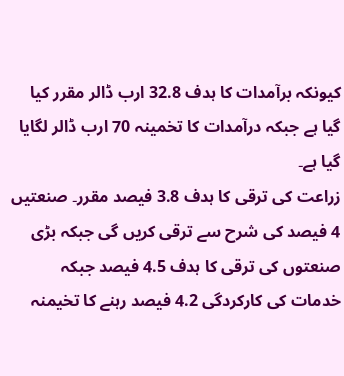کیونکہ برآمدات کا ہدف 32.8 ارب ڈالر مقرر کیا گیا ہے جبکہ درآمدات کا تخمینہ 70 ارب ڈالر لگایا گیا ہے۔
زراعت کی ترقی کا ہدف 3.8 فیصد مقرر۔ صنعتیں 4 فیصد کی شرح سے ترقی کریں گی جبکہ بڑی صنعتوں کی ترقی کا ہدف 4.5 فیصد جبکہ خدمات کی کارکردگی 4.2 فیصد رہنے کا تخیمنہ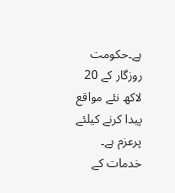ہے۔حکومت روزگار کے 20 لاکھ نئے مواقع پیدا کرنے کیلئے پرعزم ہے۔
خدمات کے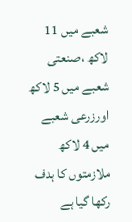شعبے میں 11 لاکھ ،صنعتی شعبے میں 5 لاکھ اورزرعی شعبے میں 4 لاکھ ملازمتوں کا ہدف رکھا گیا ہے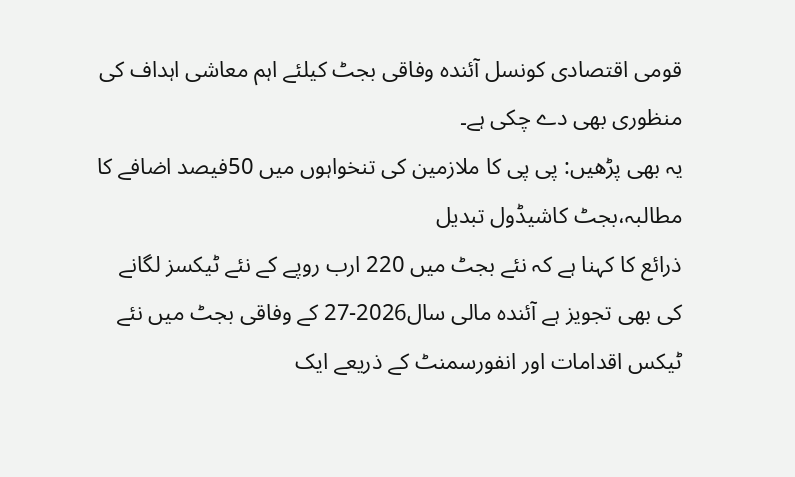قومی اقتصادی کونسل آئندہ وفاقی بجٹ کیلئے اہم معاشی اہداف کی منظوری بھی دے چکی ہے۔
یہ بھی پڑھیں: پی پی کا ملازمین کی تنخواہوں میں 50فیصد اضافے کا مطالبہ،بجٹ کاشیڈول تبدیل
ذرائع کا کہنا ہے کہ نئے بجٹ میں 220 ارب روپے کے نئے ٹیکسز لگانے کی بھی تجویز ہے آئندہ مالی سال2026-27 کے وفاقی بجٹ میں نئے ٹیکس اقدامات اور انفورسمنٹ کے ذریعے ایک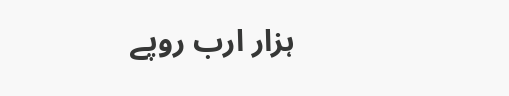ہزار ارب روپے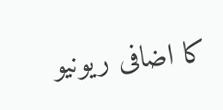کا اضافی ریونیو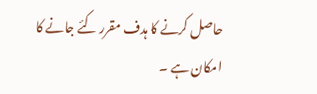حاصل کرنے کا ہدف مقرر کئے جانے کا امکان ہے ۔